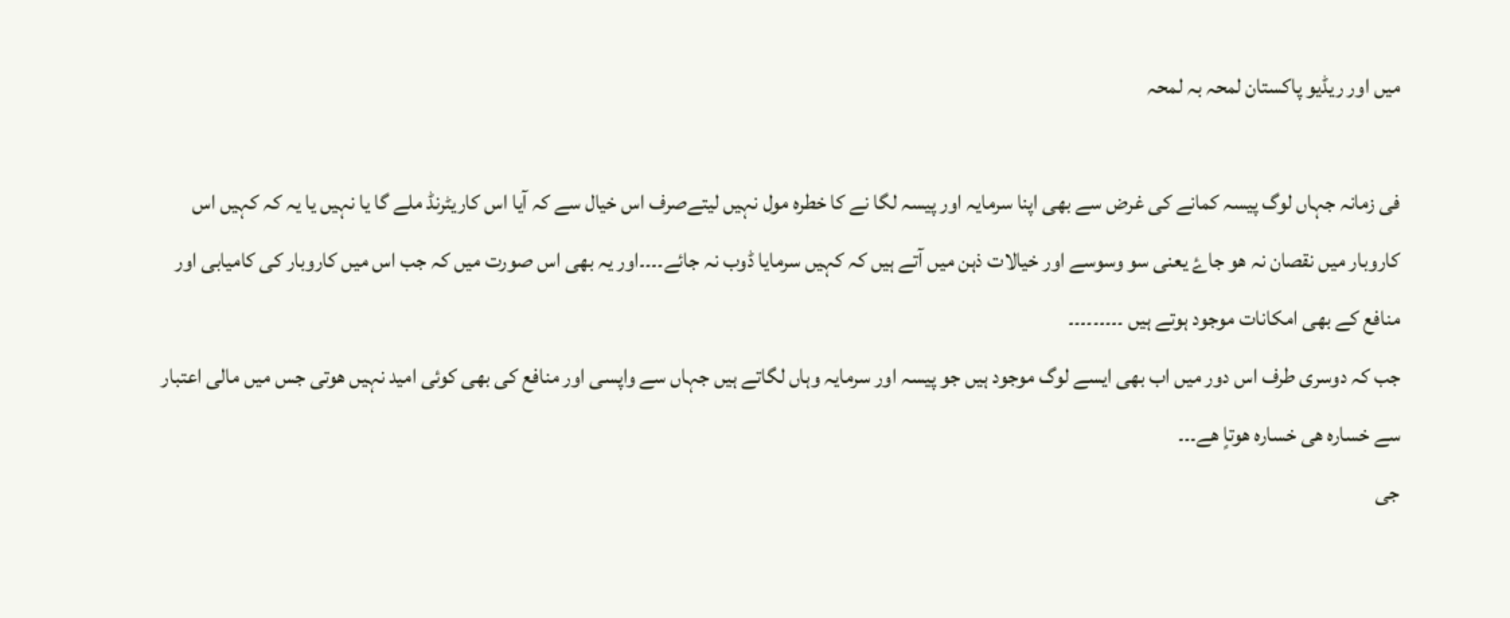میں اور ریڈیو پاکستان لمحہ بہ لمحہ

فی زمانہ جہاں لوگ پیسہ کمانے کی غرض سے بھی اپنا سرمایہ اور پیسہ لگا نے کا خطرہ مول نہیں لیتےصرف اس خیال سے کہ آیا اس کاریٹرنڈ ملے گا یا نہیں یا یہ کہ کہیں اس کاروبار میں نقصان نہ ھو جاۓ یعنی سو وسوسے اور خیالات ذہن میں آتے ہیں کہ کہیں سرمایا ڈوب نہ جائے۔۔۔۔اور یہ بھی اس صورت میں کہ جب اس میں کاروبار کی کامیابی اور منافع کے بھی امکانات موجود ہوتے ہیں ۔۔۔۔۔۔۔۔۔
جب کہ دوسری طرف اس دور میں اب بھی ایسے لوگ موجود ہیں جو پیسہ اور سرمایہ وہاں لگاتے ہیں جہاں سے واپسی اور منافع کی بھی کوئی امید نہیں ھوتی جس میں مالی اعتبار سے خسارہ ھی خسارہ ھوتاٍ ھے۔۔۔
جی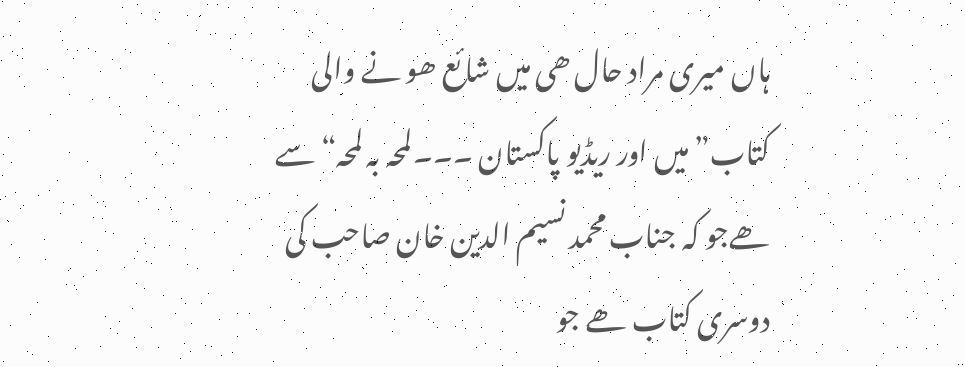ہاں میری مراد حال ھی میں شائع ھو نے والی کتاب”میں اور ریڈیو پاکستان ۔۔۔لمحہ بہ لمحہ“ سے ھےجو کہ جناب محمد نسیم الدین خان صاحب کی دوسری کتاب ھے جو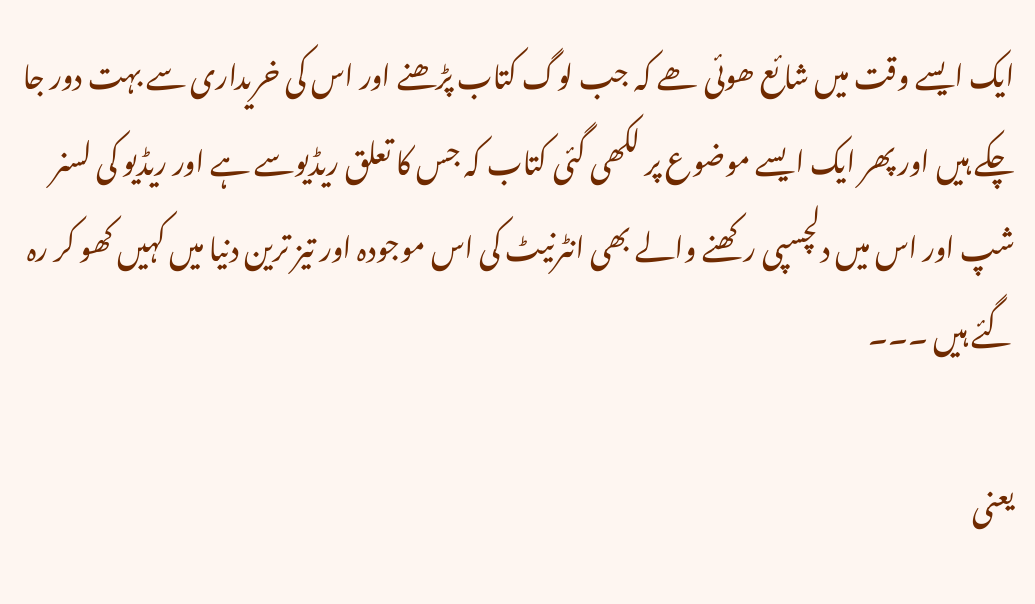ایک ایسے وقت میں شائع ھوئی ھے کہ جب لوگ کتاب پڑھنے اور اس کی خریداری سے بہت دور جا چکے ہیں اور پھر ایک ایسے موضوع پر لکھی گئی کتاب کہ جس کا تعلق ریڈیوسے ہے اور ریڈیو کی لسنر شپ اور اس میں دلچسپی رکھنے والے بھی انٹرنیٹ کی اس موجودہ اور تیز ترین دنیا میں کہیں کھو کر رہ گئے ہیں ۔۔۔

یعنی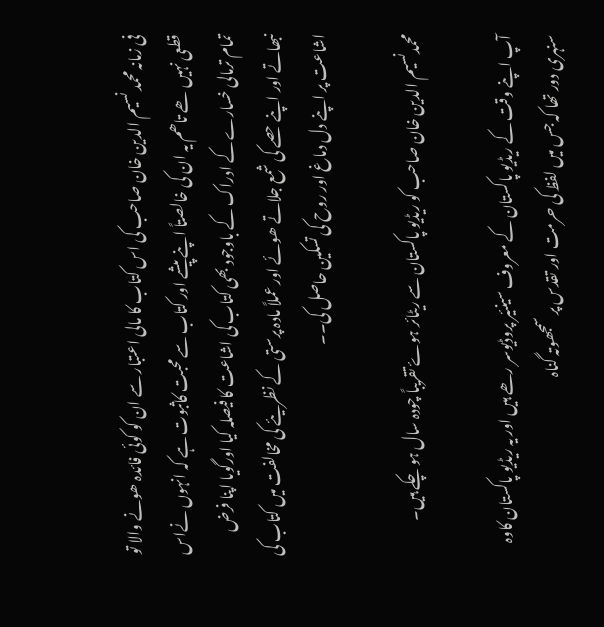فی زمانہ محمد نسیم الدین خان صاحب کی اس کتاب کا مالی اعتبار سے ان کو کوئی فائدہ ھونے والا تو قطعی نہیں ھے تاھم یہ ان کی خالصتاً اپنے پیشے اور کتاب سے محبت کاثبوت ہے کہ انہوں نےاس تمام ترمالی خسارے کے ادراک کے باوجود بھی کتاب کی اشاعت کا فیصلہ کیا اورگویا اپنا فرض نبھاتے اور اپنے حصے کی شمع جلاتے ھوئے اور عملاً مادہ پرستی کے نظریئے کی مخالفت میں کتاب کی اشاعت پر اپنے دل دماغ اور روح کی تسکین حاصل کی۔۔

محمدنسیم الدین خان صاحب کو ریڈیو پاکستان سے ریٹائر ہوۓ تقریباً چودہ سال ہو چکے ہیں۔

آپ اپنے وقت کے ریڈیو پاکستان کے معروف سینئیر پروڈیوسر رھے ہیں اور یہ ریڈیو پاکستان کاوہ سنہری دور تھا کہ جس میں لفظ کی حرمت اور تقدس پر سمجھوتہ گناہ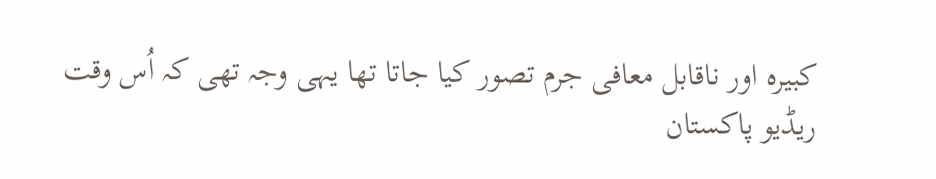کبیرہ اور ناقابل معافی جرم تصور کیا جاتا تھا یہی وجہ تھی کہ اُس وقت ریڈیو پاکستان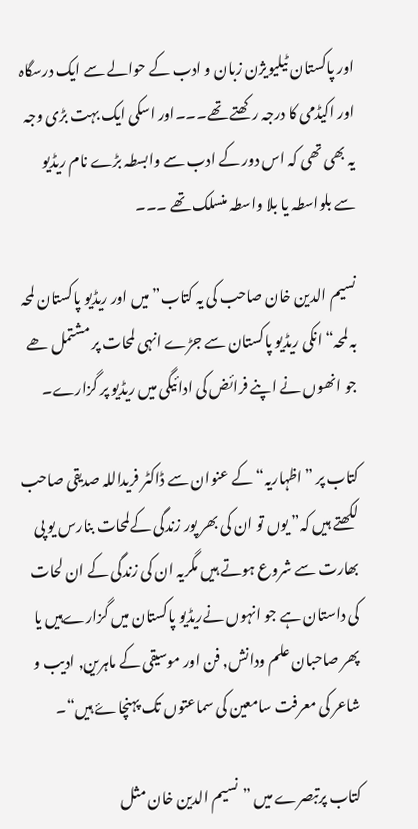اور پاکستان ٹیلیویژن زبان و ادب کے حوالے سے ایک درسگاہ اور اکیڈمی کا درجہ رکھتے تھے۔۔۔اور اسکی ایک بہت بڑی وجہ یہ بھی تھی کہ اس دور کے ادب سے وابسطہ بڑے نام ریڈیو سے بلواسطہ یا بلا واسطہ منسلک تھے ۔۔۔

نسیم الدین خان صاحب کی یہ کتاب”میں اور ریڈیو پاکستان لمحہ بہ لمحہ“ انکی ریڈیو پاکستان سے جڑے انہی لمحات پر مشتمل ھے جو انھوں نے اپنے فرائض کی ادائیگی میں ریڈیو پر گزارے۔

کتاب پر ”اظہاریہ“ کے عنوان سے ڈاکٹر فریداللہ صدیقی صاحب لکھتے ہیں کہ” یوں تو ان کی بھر پور زندگی کےلمحات بنارس یو پی بھارت سے شروع ہوتے ہیں مگریہ ان کی زندگی کے ان لحات کی داستان ہے جو انہوں نےریڈیو پاکستان میں گزارےہیں یا پھر صاحبان علم ودانش, فن اور موسیقی کے ماہرین, ادیب و شاعر کی معرفت سامعین کی سماعتوں تک پہنچاۓ ہیں“۔

کتاب پرتبصرے میں ”نسیم الدین خان مثل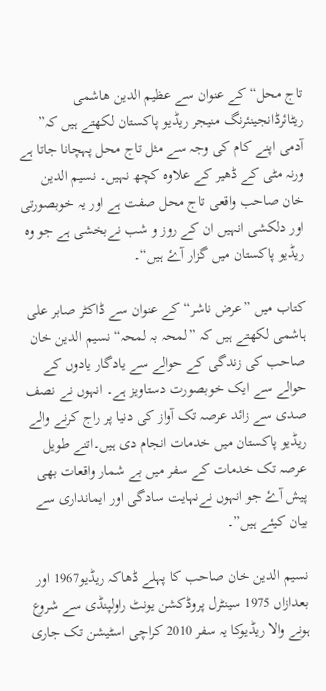تاج محل“ کے عنوان سے عظیم الدین ھاشمی ریٹائرڈانجینئرنگ منیجر ریڈیو پاکستان لکھتے ہیں کہ” آدمی اپنے کام کی وجہ سے مثل تاج محل پہچانا جاتا ہے ورنہ مٹی کے ڈھیر کے علاوہ کچھ نہیں۔ نسیم الدین خان صاحب واقعی تاج محل صفت ہے اور یہ خوبصورتی اور دلکشی انہیں ان کے روز و شب نےبخشی ہے جو وہ ریڈیو پاکستان میں گزار آۓ ہیں“۔

کتاب میں ”عرض ناشر“ کے عنوان سے ڈاکٹر صابر علی ہاشمی لکھتے ہیں کہ ”لمحہ بہ لمحہ“ نسیم الدین خان صاحب کی زندگی کے حوالے سے یادگار یادوں کے حوالے سے ایک خوبصورت دستاویز ہے۔ انہوں نے نصف صدی سے زائد عرصہ تک آواز کی دنیا پر راج کرنے والے ریڈیو پاکستان میں خدمات انجام دی ہیں۔اتنے طویل عرصہ تک خدمات کے سفر میں بے شمار واقعات بھی پیش آۓ جو انہوں نےنہایت سادگی اور ایمانداری سے بیان کیئے ہیں”۔

نسیم الدین خان صاحب کا پہلے ڈھاکہ ریڈیو1967 اور بعدازاں 1975 سینٹرل پروڈکشن یونٹ راولپنڈی سے شروع ہونے والا ریڈیوکا یہ سفر 2010 کراچی اسٹیشن تک جاری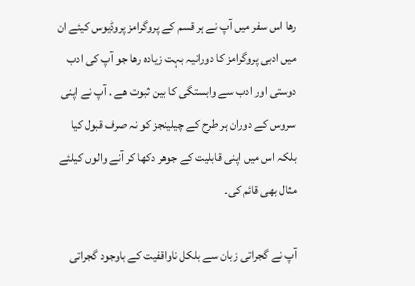رھا اس سفر میں آپ نے ہر قسم کے پروگرامز پروڈیوس کیئے ان میں ادبی پروگرامز کا دورانیہ بہت زیادہ رھا جو آپ کی ادب دوستی اور ادب سے وابستگی کا بین ثبوت ھے . آپ نے اپنی سروس کے دوران ہر طرح کے چیلینجز کو نہ صرف قبول کیا بلکہ اس میں اپنی قابلیت کے جوھر دکھا کر آنے والوں کیلئے مثال بھی قائم کی۔

آپ نے گجراتی زبان سے بلکل ناواقفیت کے باوجود گجراتی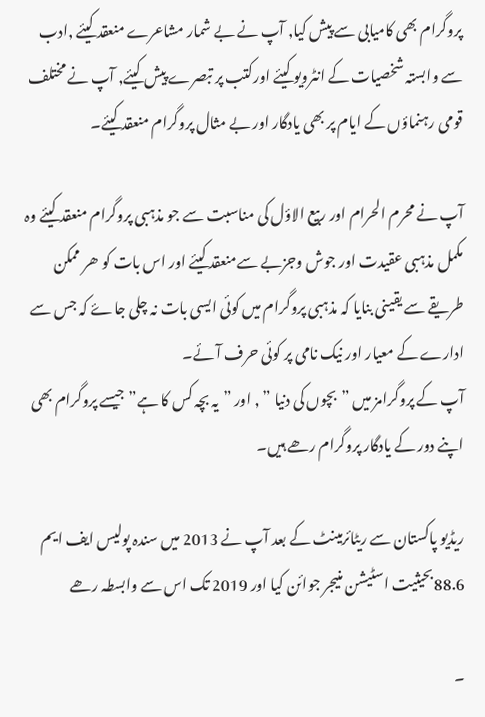پروگرام بھی کامیابی سے پیش کیا, آپ نے بے شمار مشاعرے منعقد کیئے ,ادب سے وابستہ شخصیات کے انٹرویو کیئے اورکتب پر تبصرے پیش کیئے, آپ نے مختلف قومی رہنماؤں کے ایام پر بھی یادگار اور بے مثال پروگرام منعقد کیئے۔

آپ نے محرم الحرام اور ربیع الاؤل کی مناسبت سے جو مذہبی پروگرام منعقد کیئے وہ مکمل مذہبی عقیدت اور جوش وجزبے سےمنعقد کیئے اور اس بات کو ھر ممکن طریقے سے یقینی بنایا کہ مذہبی پروگرام میں کوئی ایسی بات نہ چلی جاۓ کہ جس سے ادارے کے معیار اور نیک نامی پر کوئی حرف آئے۔
آپ کے پروگرامز میں ”بچوں کی دنیا ” , اور ”یہ بچہ کس کا ہے” جیسے پروگرام بھی اپنے دور کے یادگار پروگرام رھے ہیں۔

ریڈیو پاکستان سے ریٹائرمینٹ کے بعد آپ نے 2013 میں سندہ پولیس ایف ایم 88.6بحیثیت اسٹیشن منیجر جوائن کیا اور 2019 تک اس سے وابسطہ رھے

۔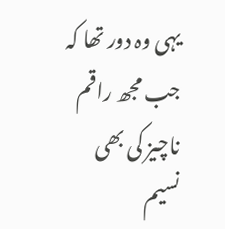یہی وہ دور تھا کہ جب مجھ راقم ناچیز کی بھی نسیم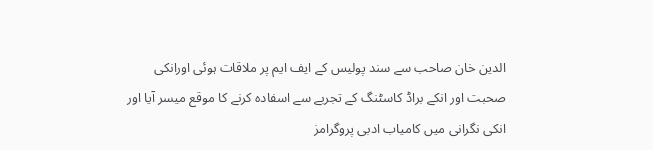الدین خان صاحب سے سند پولیس کے ایف ایم پر ملاقات ہوئی اورانکی صحبت اور انکے براڈ کاسٹنگ کے تجربے سے اسفادہ کرنے کا موقع میسر آیا اور انکی نگرانی میں کامیاب ادبی پروگرامز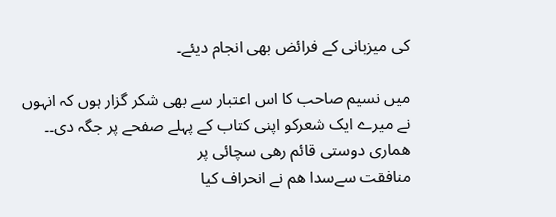کی میزبانی کے فرائض بھی انجام دیئے۔

میں نسیم صاحب کا اس اعتبار سے بھی شکر گزار ہوں کہ انہوں نے میرے ایک شعرکو اپنی کتاب کے پہلے صفحے پر جگہ دی۔۔
ھماری دوستی قائم رھی سچائی پر
منافقت سےسدا ھم نے انحراف کیا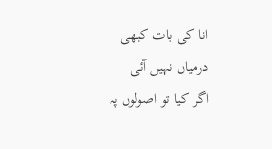انا کی بات کبھی درمیاں نہیں آئی
اگر کیا تو اصولوں پہ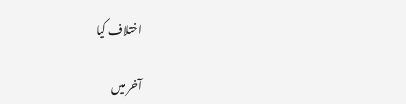اختلاف کیا

آخر میں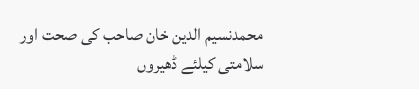محمدنسیم الدین خان صاحب کی صحت اور سلامتی کیلئے ڈھیروں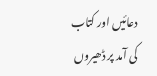دعائیں اور کتاب کی آمد پر ڈھیروں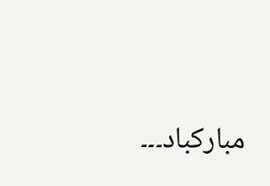مبارکباد۔۔۔